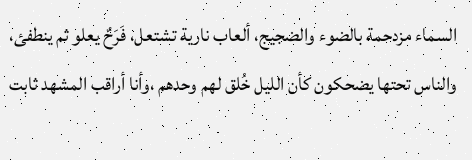السماء مزدحمة بالضوء والضجيج، ألعاب نارية تشتعل، فَرَحٌ يعلو ثم ينطفئ، والناس تحتها يضحكون كأن الليل خُلق لهم وحدهم ،وأنا أراقب المشهد ثابت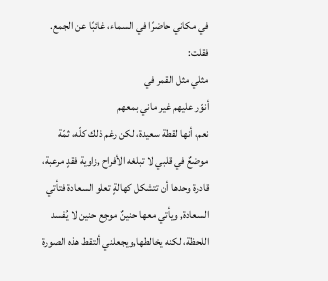في مكاني حاضرًا في السماء، غائبًا عن الجمع.
فقلت:
مثلي مثل القمر في
أنوّر عليهم غير ماني بمعهم
نعم، أنها لقطة سعيدة، لكن رغم ذلك كلّه، ثمّة موضعٌ في قلبي لا تبلغه الأفراح ,زاوية فقدٍ مرعبة، قادرة وحدها أن تتشكل كهالةٍ تعلو السعادة فتأتي السعادة, ويأتي معها حنينٌ موجِع حنين لا يُفسد اللحظة، لكنه يخالطها,ويجعلني ألتقط هذه الصورة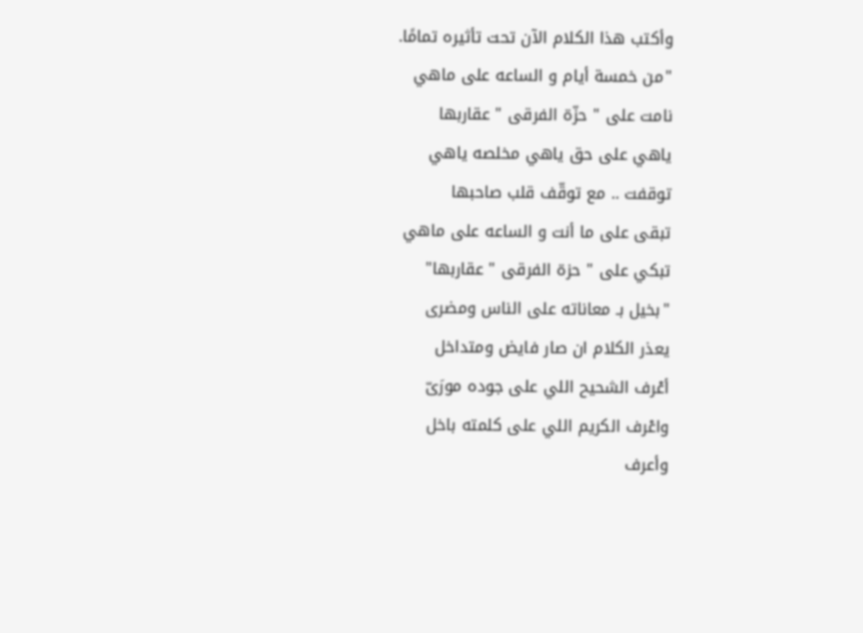وأكتب هذا الكلام الآن تحت تأثيره تمامًا.
"من خمسة أيام و الساعه على ماهي
نامت على " حزّة الفرقى " عقاربها
ياهي على حق ياهي مخلصه ياهي
توقفت .. مع توقّف قلب صاحبها
تبقى على ما أنت و الساعه على ماهي
تبكي على " حزة الفرقى " عقاربها"
"بخيل بـ معاناته على الناس ومضرى
يعذر الكلام ان صار فايض ومتداخل
أعْرف الشحيح اللي على جوده مورَىّ
واعْرف الكريم اللي على كلمته باخل
وأعرف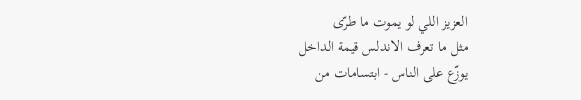العزيز اللي لو يموت ما طرّى
مثل ما تعرف الاندلس قيمة الداخل
يوزّع على الناس - ابتسامات من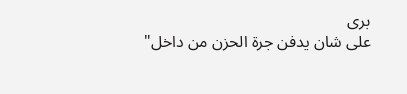برى
على شان يدفن جرة الحزن من داخل"